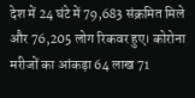देश में 24 घंटे में 79,683 संक्रमित मिले और 76,205 लोग रिकवर हुए। कोरोना मरीजों का आंकड़ा 64 लाख 71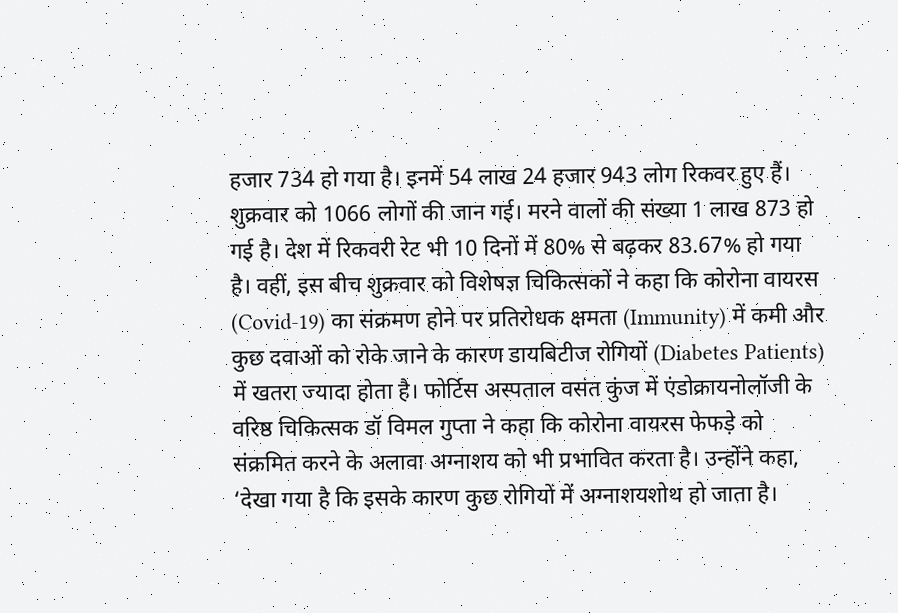हजार 734 हो गया है। इनमें 54 लाख 24 हजार 943 लोग रिकवर हुए हैं। शुक्रवार को 1066 लोगों की जान गई। मरने वालों की संख्या 1 लाख 873 हो गई है। देश में रिकवरी रेट भी 10 दिनों में 80% से बढ़कर 83.67% हो गया है। वहीं, इस बीच शुक्रवार को विशेषज्ञ चिकित्सकों ने कहा कि कोरोना वायरस (Covid-19) का संक्रमण होने पर प्रतिरोधक क्षमता (Immunity) में कमी और कुछ दवाओं को रोके जाने के कारण डायबिटीज रोगियों (Diabetes Patients) में खतरा ज्यादा होता है। फोर्टिस अस्पताल वसंत कुंज में एंडोक्रायनोलॉजी के वरिष्ठ चिकित्सक डॉ विमल गुप्ता ने कहा कि कोरोना वायरस फेफड़े को संक्रमित करने के अलावा अग्नाशय को भी प्रभावित करता है। उन्होंने कहा, ‘देखा गया है कि इसके कारण कुछ रोगियों में अग्नाशयशोथ हो जाता है।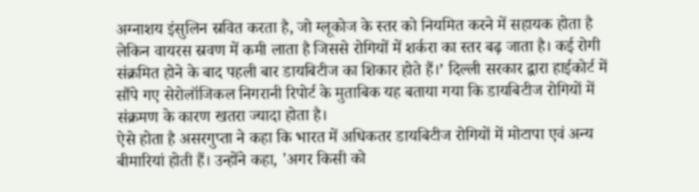अग्नाशय इंसुलिन स्रवित करता है, जो ग्लूकोज के स्तर को नियमित करने में सहायक होता है लेकिन वायरस स्रवण में कमी लाता है जिससे रोगियों में शर्करा का स्तर बढ़ जाता है। कई रोगी संक्रमित होने के बाद पहली बार डायबिटीज का शिकार होते हैं।’ दिल्ली सरकार द्वारा हाईकोर्ट में सौंपे गए सेरोलॉजिकल निगरानी रिपोर्ट के मुताबिक यह बताया गया कि डायबिटीज रोगियों में संक्रमण के कारण खतरा ज्यादा होता है।
ऐसे होता है असरगुप्ता ने कहा कि भारत में अधिकतर डायबिटीज रोगियों में मोटापा एवं अन्य बीमारियां होती हैं। उन्होंने कहा, 'अगर किसी को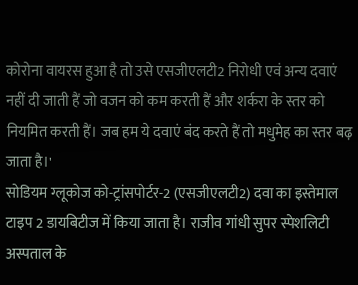कोरोना वायरस हुआ है तो उसे एसजीएलटी2 निरोधी एवं अन्य दवाएं नहीं दी जाती हैं जो वजन को कम करती हैं और शर्करा के स्तर को नियमित करती हैं। जब हम ये दवाएं बंद करते हैं तो मधुमेह का स्तर बढ़ जाता है।'
सोडियम ग्लूकोज को-ट्रांसपोर्टर-2 (एसजीएलटी2) दवा का इस्तेमाल टाइप 2 डायबिटीज में किया जाता है। राजीव गांधी सुपर स्पेशलिटी अस्पताल के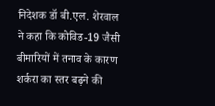निदेशक डॉ बी.एल. शेरवाल ने कहा कि कोविड-19 जैसी बीमारियों में तनाव के कारण शर्करा का स्तर बढ़ने की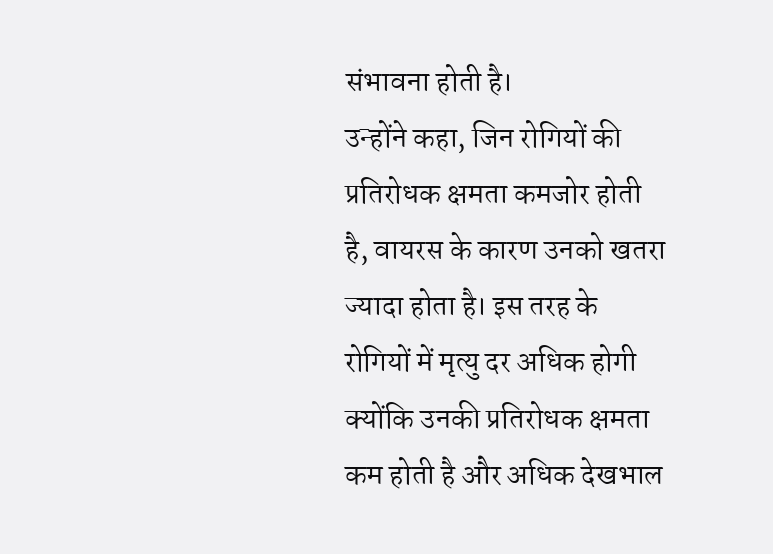संभावना होती है।
उन्होंने कहा, जिन रोगियों की प्रतिरोधक क्षमता कमजोर होती है, वायरस के कारण उनको खतरा ज्यादा होता है। इस तरह के रोगियों में मृत्यु दर अधिक होगी क्योंकि उनकी प्रतिरोधक क्षमता कम होती है और अधिक देखभाल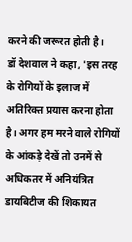करने की जरूरत होती है।
डॉ देशवाल ने कहा, 'इस तरह के रोगियों के इलाज में अतिरिक्त प्रयास करना होता है। अगर हम मरने वाले रोगियों के आंकड़े देखें तो उनमें से अधिकतर में अनियंत्रित डायबिटीज की शिकायत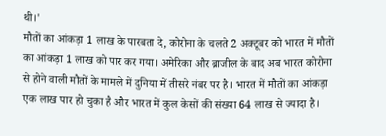थी।'
मौतों का आंकड़ा 1 लाख के पारबता दे, कोरोना के चलते 2 अक्टूबर को भारत में मौतों का आंकड़ा 1 लाख को पार कर गया। अमेरिका और ब्राजील के बाद अब भारत कोरोना से होने वाली मौतों के मामले में दुनिया में तीसरे नंबर पर है। भारत में मौतों का आंकड़ा एक लाख पार हो चुका है और भारत में कुल केसों की संख्या 64 लाख से ज्यादा है।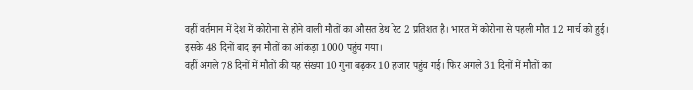वहीं वर्तमान में देश में कोरोना से होने वाली मौतों का औसत डेथ रेट 2 प्रतिशत है। भारत में कोरोना से पहली मौत 12 मार्च को हुई। इसके 48 दिनों बाद इन मौतों का आंकड़ा 1000 पहुंच गया।
वहीं अगले 78 दिनों में मौतों की यह संख्या 10 गुना बढ़कर 10 हजार पहुंच गई। फिर अगले 31 दिनों में मौतों का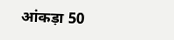आंकड़ा 50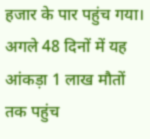हजार के पार पहुंच गया। अगले 48 दिनों में यह आंकड़ा 1 लाख मौतों तक पहुंच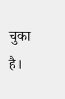चुका है।